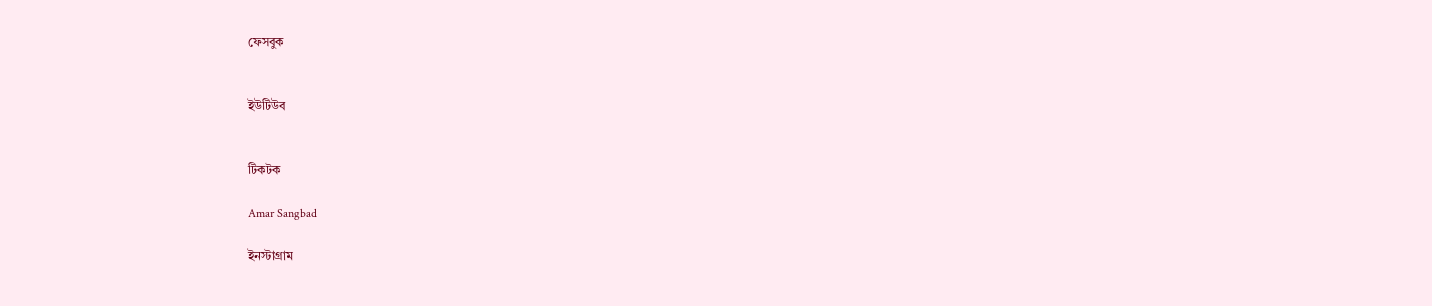ফেসবুক


ইউটিউব


টিকটক

Amar Sangbad

ইনস্টাগ্রাম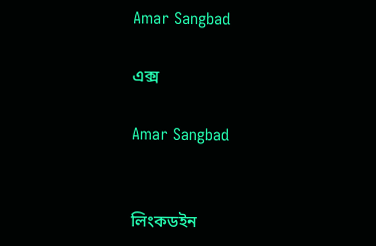Amar Sangbad

এক্স

Amar Sangbad


লিংকডইন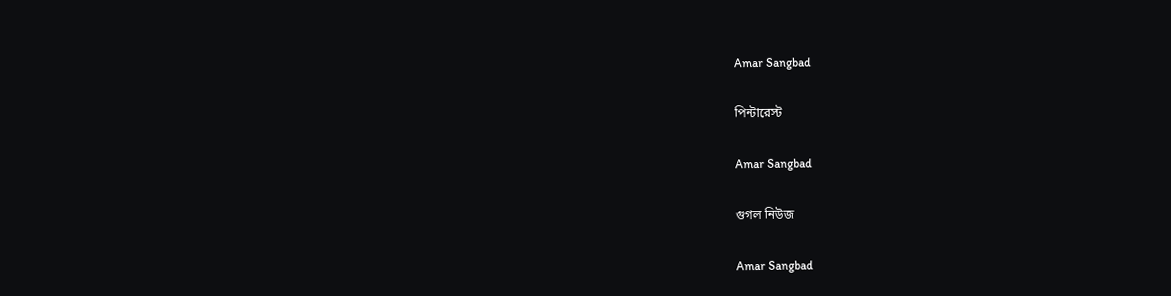Amar Sangbad

পিন্টারেস্ট

Amar Sangbad

গুগল নিউজ

Amar Sangbad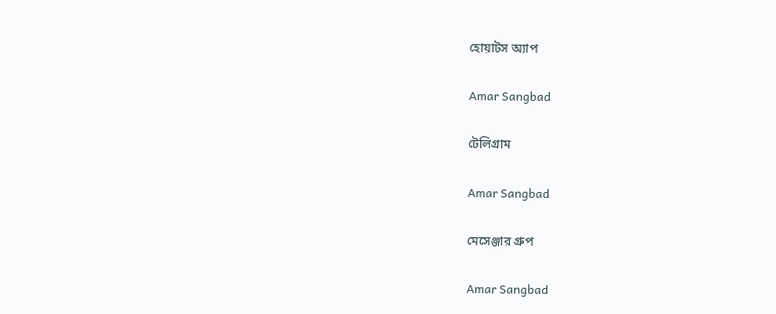হোয়াটস অ্যাপ

Amar Sangbad

টেলিগ্রাম

Amar Sangbad

মেসেঞ্জার গ্রুপ

Amar Sangbad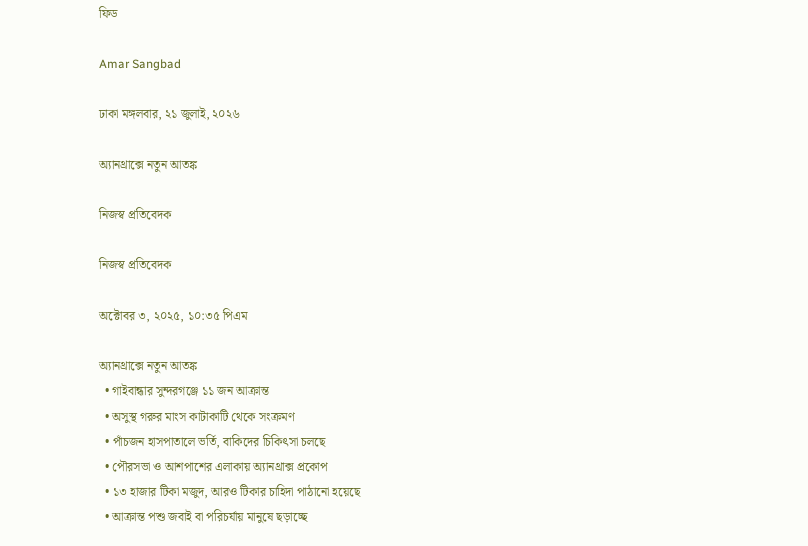ফিড

Amar Sangbad

ঢাকা মঙ্গলবার, ২১ জুলাই, ২০২৬

অ্যানথ্রাক্সে নতুন আতঙ্ক

নিজস্ব প্রতিবেদক

নিজস্ব প্রতিবেদক

অক্টোবর ৩, ২০২৫, ১০:৩৫ পিএম

অ্যানথ্রাক্সে নতুন আতঙ্ক
  • গাইবান্ধার সুন্দরগঞ্জে ১১ জন আক্রান্ত
  • অসুস্থ গরুর মাংস কাটাকাটি থেকে সংক্রমণ
  • পাঁচজন হাসপাতালে ভর্তি, বাকিদের চিকিৎসা চলছে
  • পৌরসভা ও আশপাশের এলাকায় অ্যানথ্রাক্স প্রকোপ
  • ১৩ হাজার টিকা মজুদ, আরও টিকার চাহিদা পাঠানো হয়েছে
  • আক্রান্ত পশু জবাই বা পরিচর্যায় মানুষে ছড়াচ্ছে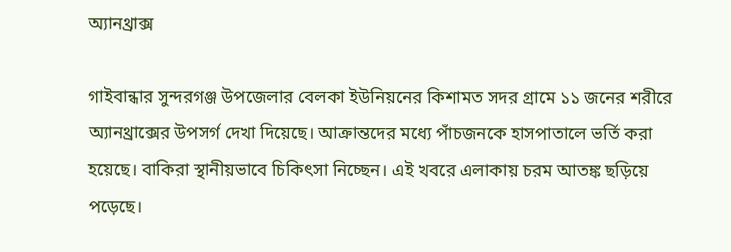অ্যানথ্রাক্স

গাইবান্ধার সুন্দরগঞ্জ উপজেলার বেলকা ইউনিয়নের কিশামত সদর গ্রামে ১১ জনের শরীরে অ্যানথ্রাক্সের উপসর্গ দেখা দিয়েছে। আক্রান্তদের মধ্যে পাঁচজনকে হাসপাতালে ভর্তি করা হয়েছে। বাকিরা স্থানীয়ভাবে চিকিৎসা নিচ্ছেন। এই খবরে এলাকায় চরম আতঙ্ক ছড়িয়ে পড়েছে।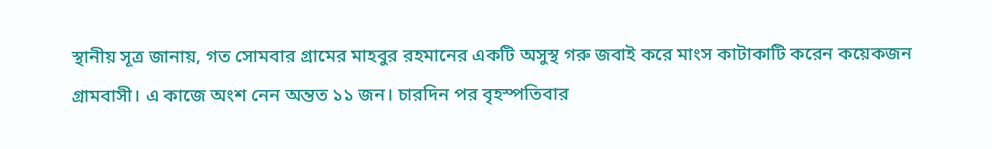স্থানীয় সূত্র জানায়, গত সোমবার গ্রামের মাহবুর রহমানের একটি অসুস্থ গরু জবাই করে মাংস কাটাকাটি করেন কয়েকজন গ্রামবাসী। এ কাজে অংশ নেন অন্তত ১১ জন। চারদিন পর বৃহস্পতিবার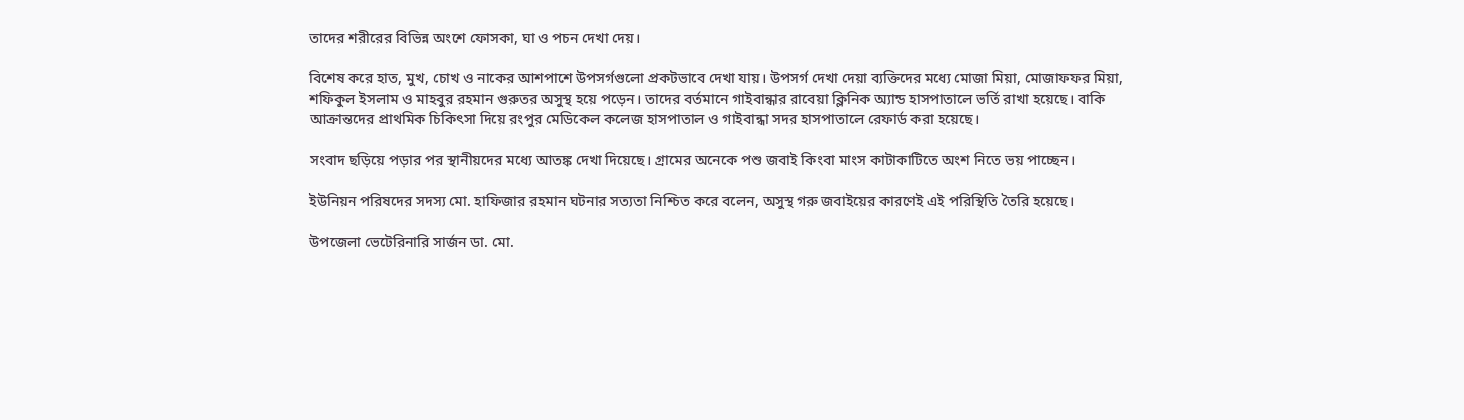তাদের শরীরের বিভিন্ন অংশে ফোসকা, ঘা ও পচন দেখা দেয়।

বিশেষ করে হাত, মুখ, চোখ ও নাকের আশপাশে উপসর্গগুলো প্রকটভাবে দেখা যায়। উপসর্গ দেখা দেয়া ব্যক্তিদের মধ্যে মোজা মিয়া, মোজাফফর মিয়া, শফিকুল ইসলাম ও মাহবুর রহমান গুরুতর অসুস্থ হয়ে পড়েন। তাদের বর্তমানে গাইবান্ধার রাবেয়া ক্লিনিক অ্যান্ড হাসপাতালে ভর্তি রাখা হয়েছে। বাকি আক্রান্তদের প্রাথমিক চিকিৎসা দিয়ে রংপুর মেডিকেল কলেজ হাসপাতাল ও গাইবান্ধা সদর হাসপাতালে রেফার্ড করা হয়েছে।

সংবাদ ছড়িয়ে পড়ার পর স্থানীয়দের মধ্যে আতঙ্ক দেখা দিয়েছে। গ্রামের অনেকে পশু জবাই কিংবা মাংস কাটাকাটিতে অংশ নিতে ভয় পাচ্ছেন।

ইউনিয়ন পরিষদের সদস্য মো. হাফিজার রহমান ঘটনার সত্যতা নিশ্চিত করে বলেন, অসুস্থ গরু জবাইয়ের কারণেই এই পরিস্থিতি তৈরি হয়েছে।

উপজেলা ভেটেরিনারি সার্জন ডা. মো.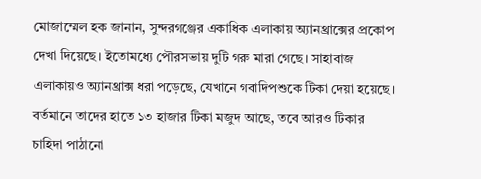মোজাম্মেল হক জানান, সুন্দরগঞ্জের একাধিক এলাকায় অ্যানথ্রাক্সের প্রকোপ দেখা দিয়েছে। ইতোমধ্যে পৌরসভায় দুটি গরু মারা গেছে। সাহাবাজ এলাকায়ও অ্যানথ্রাক্স ধরা পড়েছে, যেখানে গবাদিপশুকে টিকা দেয়া হয়েছে। বর্তমানে তাদের হাতে ১৩ হাজার টিকা মজুদ আছে, তবে আরও টিকার চাহিদা পাঠানো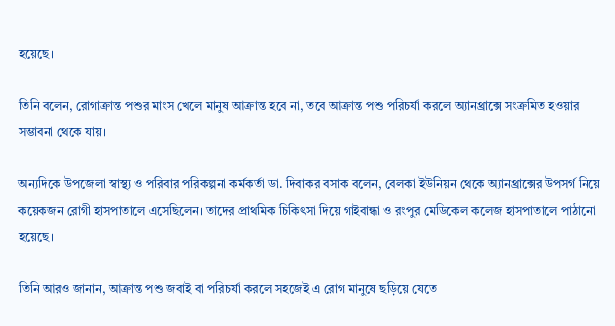হয়েছে।

তিনি বলেন, রোগাক্রান্ত পশুর মাংস খেলে মানুষ আক্রান্ত হবে না, তবে আক্রান্ত পশু পরিচর্যা করলে অ্যানথ্রাক্সে সংক্রমিত হওয়ার সম্ভাবনা থেকে যায়।

অন্যদিকে উপজেলা স্বাস্থ্য ও পরিবার পরিকল্পনা কর্মকর্তা ডা. দিবাকর বসাক বলেন, বেলকা ইউনিয়ন থেকে অ্যানথ্রাক্সের উপসর্গ নিয়ে কয়েকজন রোগী হাসপাতালে এসেছিলেন। তাদের প্রাথমিক চিকিৎসা দিয়ে গাইবান্ধা ও রংপুর মেডিকেল কলেজ হাসপাতালে পাঠানো হয়েছে।

তিনি আরও জানান, আক্রান্ত পশু জবাই বা পরিচর্যা করলে সহজেই এ রোগ মানুষে ছড়িয়ে যেতে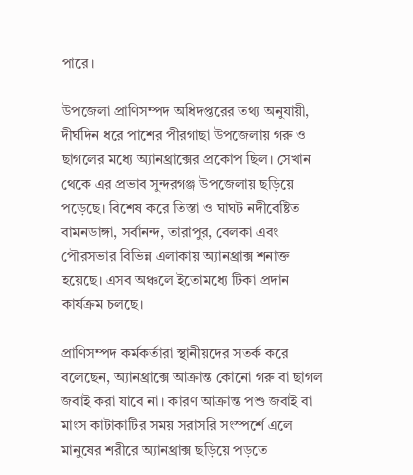পারে।

উপজেলা প্রাণিসম্পদ অধিদপ্তরের তথ্য অনুযায়ী, দীর্ঘদিন ধরে পাশের পীরগাছা উপজেলায় গরু ও ছাগলের মধ্যে অ্যানথ্রাক্সের প্রকোপ ছিল। সেখান থেকে এর প্রভাব সুন্দরগঞ্জ উপজেলায় ছড়িয়ে পড়েছে। বিশেষ করে তিস্তা ও ঘাঘট নদীবেষ্টিত বামনডাঙ্গা, সর্বানন্দ, তারাপুর, বেলকা এবং পৌরসভার বিভিন্ন এলাকায় অ্যানথ্রাক্স শনাক্ত হয়েছে। এসব অঞ্চলে ইতোমধ্যে টিকা প্রদান কার্যক্রম চলছে।

প্রাণিসম্পদ কর্মকর্তারা স্থানীয়দের সতর্ক করে বলেছেন, অ্যানথ্রাক্সে আক্রান্ত কোনো গরু বা ছাগল জবাই করা যাবে না। কারণ আক্রান্ত পশু জবাই বা মাংস কাটাকাটির সময় সরাসরি সংস্পর্শে এলে মানুষের শরীরে অ্যানথ্রাক্স ছড়িয়ে পড়তে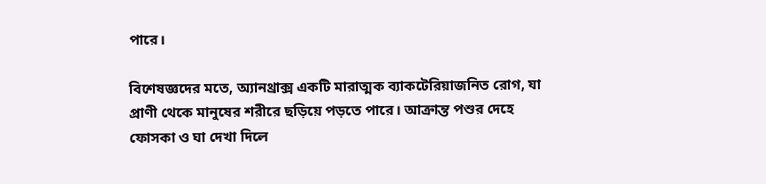পারে।

বিশেষজ্ঞদের মতে, অ্যানথ্রাক্স একটি মারাত্মক ব্যাকটেরিয়াজনিত রোগ, যা প্রাণী থেকে মানুষের শরীরে ছড়িয়ে পড়তে পারে। আক্রান্ত পশুর দেহে ফোসকা ও ঘা দেখা দিলে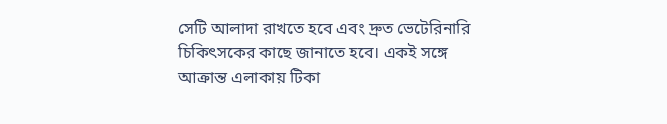সেটি আলাদা রাখতে হবে এবং দ্রুত ভেটেরিনারি চিকিৎসকের কাছে জানাতে হবে। একই সঙ্গে আক্রান্ত এলাকায় টিকা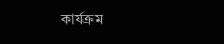কার্যক্রম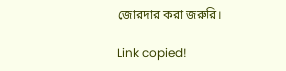জোরদার করা জরুরি।

Link copied!